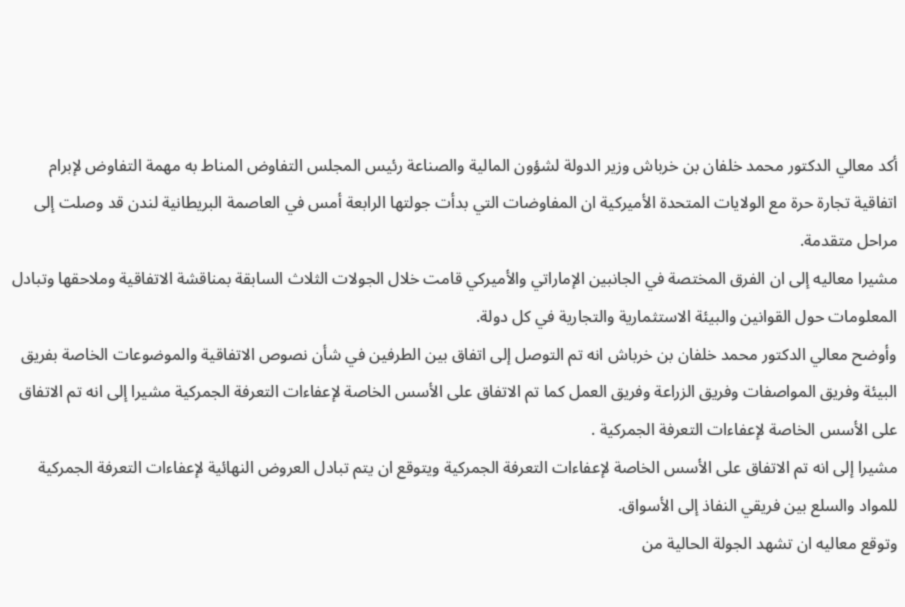أكد معالي الدكتور محمد خلفان بن خرباش وزير الدولة لشؤون المالية والصناعة رئيس المجلس التفاوض المناط به مهمة التفاوض لإبرام اتفاقية تجارة حرة مع الولايات المتحدة الأميركية ان المفاوضات التي بدأت جولتها الرابعة أمس في العاصمة البريطانية لندن قد وصلت إلى مراحل متقدمة.
مشيرا معاليه إلى ان الفرق المختصة في الجانبين الإماراتي والأميركي قامت خلال الجولات الثلاث السابقة بمناقشة الاتفاقية وملاحقها وتبادل المعلومات حول القوانين والبيئة الاستثمارية والتجارية في كل دولة.
وأوضح معالي الدكتور محمد خلفان بن خرباش انه تم التوصل إلى اتفاق بين الطرفين في شأن نصوص الاتفاقية والموضوعات الخاصة بفريق البيئة وفريق المواصفات وفريق الزراعة وفريق العمل كما تم الاتفاق على الأسس الخاصة لإعفاءات التعرفة الجمركية مشيرا إلى انه تم الاتفاق على الأسس الخاصة لإعفاءات التعرفة الجمركية .
مشيرا إلى انه تم الاتفاق على الأسس الخاصة لإعفاءات التعرفة الجمركية ويتوقع ان يتم تبادل العروض النهائية لإعفاءات التعرفة الجمركية للمواد والسلع بين فريقي النفاذ إلى الأسواق.
وتوقع معاليه ان تشهد الجولة الحالية من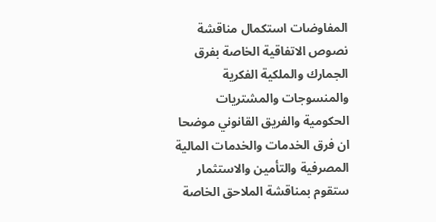المفاوضات استكمال مناقشة نصوص الاتفاقية الخاصة بفرق الجمارك والملكية الفكرية والمنسوجات والمشتريات الحكومية والفريق القانوني موضحا ان فرق الخدمات والخدمات المالية المصرفية والتأمين والاستثمار ستقوم بمناقشة الملاحق الخاصة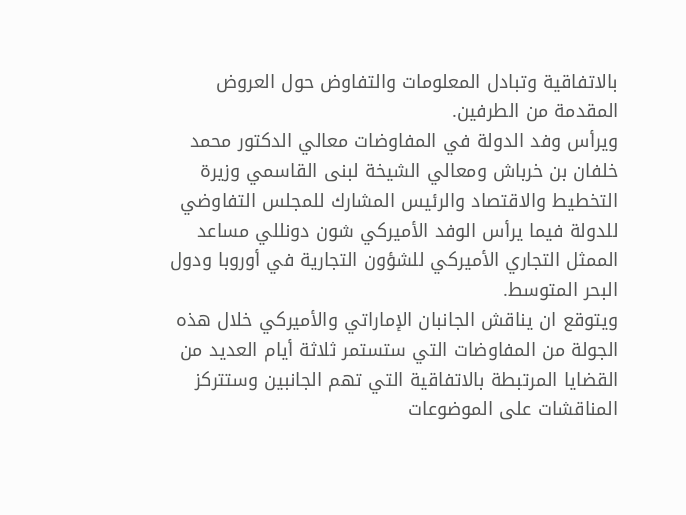بالاتفاقية وتبادل المعلومات والتفاوض حول العروض المقدمة من الطرفين.
ويرأس وفد الدولة في المفاوضات معالي الدكتور محمد خلفان بن خرباش ومعالي الشيخة لبنى القاسمي وزيرة التخطيط والاقتصاد والرئيس المشارك للمجلس التفاوضي للدولة فيما يرأس الوفد الأميركي شون دونللي مساعد الممثل التجاري الأميركي للشؤون التجارية في أوروبا ودول البحر المتوسط.
ويتوقع ان يناقش الجانبان الإماراتي والأميركي خلال هذه الجولة من المفاوضات التي ستستمر ثلاثة أيام العديد من القضايا المرتبطة بالاتفاقية التي تهم الجانبين وستتركز المناقشات على الموضوعات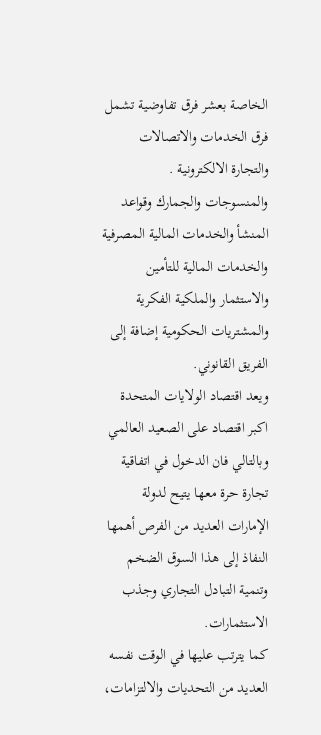الخاصة بعشر فرق تفاوضية تشمل فرق الخدمات والاتصالات والتجارة الالكترونية .
والمنسوجات والجمارك وقواعد المنشأ والخدمات المالية المصرفية والخدمات المالية للتأمين والاستثمار والملكية الفكرية والمشتريات الحكومية إضافة إلى الفريق القانوني.
ويعد اقتصاد الولايات المتحدة اكبر اقتصاد على الصعيد العالمي وبالتالي فان الدخول في اتفاقية تجارة حرة معها يتيح لدولة الإمارات العديد من الفرص أهمها النفاذ إلى هذا السوق الضخم وتنمية التبادل التجاري وجذب الاستثمارات.
كما يترتب عليها في الوقت نفسه العديد من التحديات والالتزامات،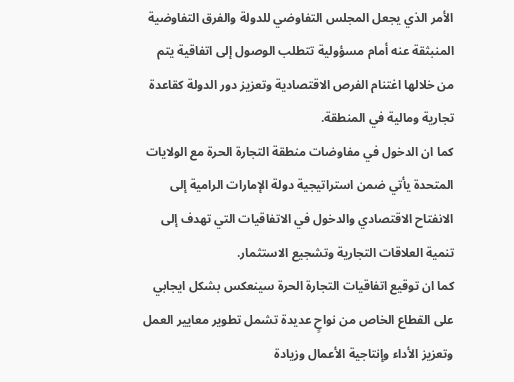الأمر الذي يجعل المجلس التفاوضي للدولة والفرق التفاوضية المنبثقة عنه أمام مسؤولية تتطلب الوصول إلى اتفاقية يتم من خلالها اغتنام الفرص الاقتصادية وتعزيز دور الدولة كقاعدة تجارية ومالية في المنطقة.
كما ان الدخول في مفاوضات منطقة التجارة الحرة مع الولايات المتحدة يأتي ضمن استراتيجية دولة الإمارات الرامية إلى الانفتاح الاقتصادي والدخول في الاتفاقيات التي تهدف إلى تنمية العلاقات التجارية وتشجيع الاستثمار.
كما ان توقيع اتفاقيات التجارة الحرة سينعكس بشكل ايجابي على القطاع الخاص من نواحٍ عديدة تشمل تطوير معايير العمل وتعزيز الأداء وإنتاجية الأعمال وزيادة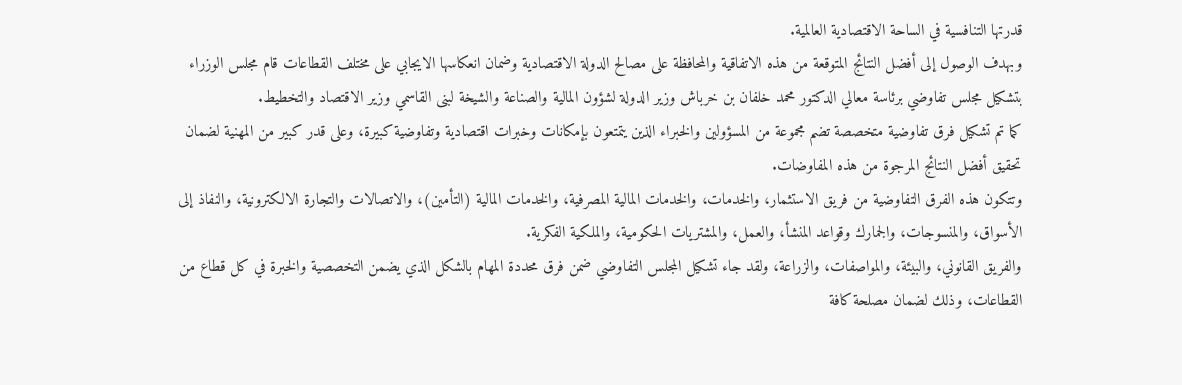قدرتها التنافسية في الساحة الاقتصادية العالمية.
وبهدف الوصول إلى أفضل النتائج المتوقعة من هذه الاتفاقية والمحافظة على مصالح الدولة الاقتصادية وضمان انعكاسها الايجابي على مختلف القطاعات قام مجلس الوزراء بتشكيل مجلس تفاوضي برئاسة معالي الدكتور محمد خلفان بن خرباش وزير الدولة لشؤون المالية والصناعة والشيخة لبنى القاسمي وزير الاقتصاد والتخطيط.
كما تم تشكيل فرق تفاوضية متخصصة تضم مجموعة من المسؤولين والخبراء الذين يتمتعون بإمكانات وخبرات اقتصادية وتفاوضية كبيرة، وعلى قدر كبير من المهنية لضمان تحقيق أفضل النتائج المرجوة من هذه المفاوضات.
وتتكون هذه الفرق التفاوضية من فريق الاستثمار، والخدمات، والخدمات المالية المصرفية، والخدمات المالية (التأمين)، والاتصالات والتجارة الالكترونية، والنفاذ إلى الأسواق، والمنسوجات، والجمارك وقواعد المنشأ، والعمل، والمشتريات الحكومية، والملكية الفكرية.
والفريق القانوني، والبيئة، والمواصفات، والزراعة، ولقد جاء تشكيل المجلس التفاوضي ضمن فرق محددة المهام بالشكل الذي يضمن التخصصية والخبرة في كل قطاع من القطاعات، وذلك لضمان مصلحة كافة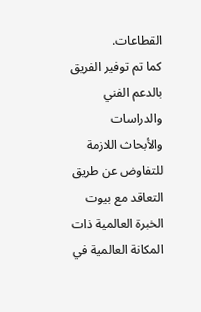القطاعات.
كما تم توفير الفريق بالدعم الفني والدراسات والأبحاث اللازمة للتفاوض عن طريق التعاقد مع بيوت الخبرة العالمية ذات المكانة العالمية في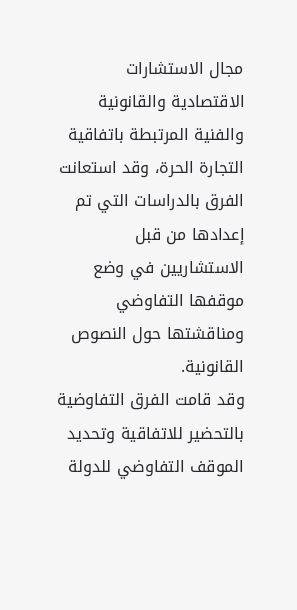مجال الاستشارات الاقتصادية والقانونية والفنية المرتبطة باتفاقية التجارة الحرة، وقد استعانت الفرق بالدراسات التي تم إعدادها من قبل الاستشاريين في وضع موقفها التفاوضي ومناقشتها حول النصوص القانونية.
وقد قامت الفرق التفاوضية بالتحضير للاتفاقية وتحديد الموقف التفاوضي للدولة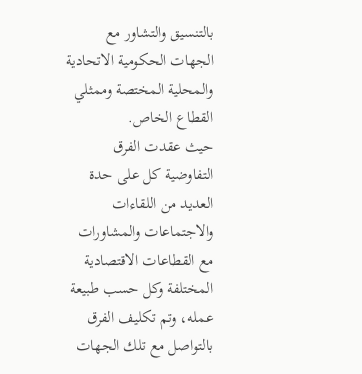بالتنسيق والتشاور مع الجهات الحكومية الاتحادية والمحلية المختصة وممثلي القطاع الخاص.
حيث عقدت الفرق التفاوضية كل على حدة العديد من اللقاءات والاجتماعات والمشاورات مع القطاعات الاقتصادية المختلفة وكل حسب طبيعة عمله، وتم تكليف الفرق بالتواصل مع تلك الجهات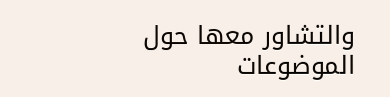والتشاور معها حول الموضوعات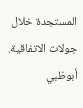المستجدة خلال جولات الاتفاقية.
أبوظبي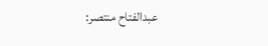عبدالفتاح منتصر: